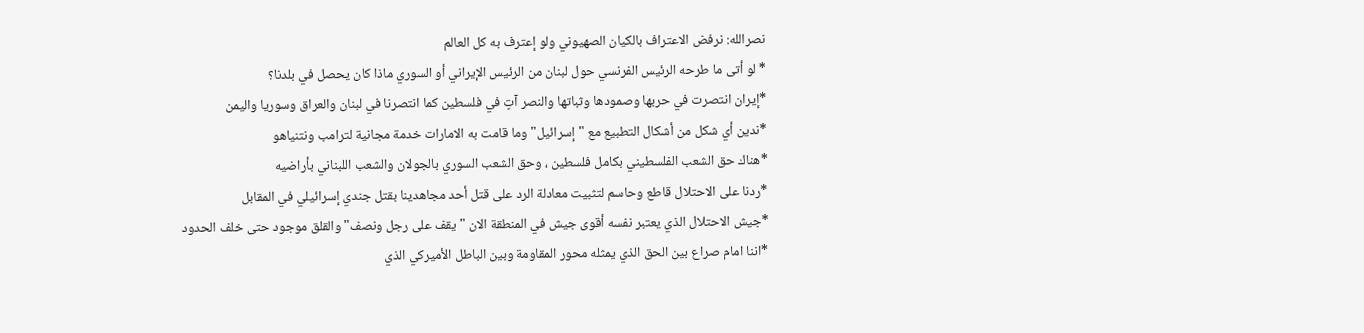نصرالله: نرفض الاعتراف بالكيان الصهيوني ولو إعترف به كل العالم
* لو أتى ما طرحه الرئيس الفرنسي حول لبنان من الرئيس الإيراني أو السوري ماذا كان يحصل في بلدنا؟
*إيران انتصرت في حربها وصمودها وثباتها والنصر آتٍ في فلسطين كما انتصرنا في لبنان والعراق وسوريا واليمن
*ندين أي شكل من أشكال التطبيع مع "إسرائيل" وما قامت به الامارات خدمة مجانية لترامب ونتنياهو
*هناك حق الشعب الفلسطيني بكامل فلسطين ، وحق الشعب السوري بالجولان والشعب اللبناني بأراضيه
*ردنا على الاحتلال قاطع وحاسم لتثبيت معادلة الرد على قتل أحد مجاهدينا بقتل جندي إسرائيلي في المقابل
*جيش الاحتلال الذي يعتبر نفسه أقوى جيش في المنطقة الان "يقف على رجل ونصف" والقلق موجود حتى خلف الحدود
*اننا امام صراع بين الحق الذي يمثله محور المقاومة وبين الباطل الأميركي الذي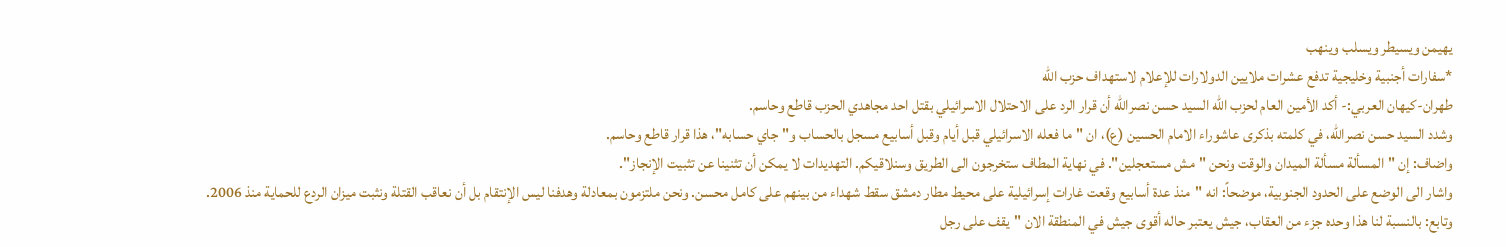يهيمن ويسيطر ويسلب وينهب
*سفارات أجنبية وخليجية تدفع عشرات ملايين الدولارات للإعلام لاستهداف حزب الله
طهران-كيهان العربي:- أكد الأمين العام لحزب الله السيد حسن نصرالله أن قرار الرد على الاحتلال الاسرائيلي بقتل احد مجاهدي الحزب قاطع وحاسم.
وشدد السيد حسن نصرالله، في كلمته بذكرى عاشوراء الامام الحسين (ع)، ان "ما فعله الاسرائيلي قبل أيام وقبل أسابيع مسجل بالحساب و"جاي حسابه"، هذا قرار قاطع وحاسم.
واضاف: إن "المسألة مسألة الميدان والوقت ونحن "مش مستعجلين". في نهاية المطاف ستخرجون الى الطريق وسنلاقيكم. التهديدات لا يمكن أن تثنينا عن تثبيت الإنجاز".
واشار الى الوضع على الحدود الجنوبية، موضحاً: انه "منذ عدة أسابيع وقعت غارات إسرائيلية على محيط مطار دمشق سقط شهداء من بينهم على كامل محسن. ونحن ملتزمون بمعادلة وهدفنا ليس الإنتقام بل أن نعاقب القتلة ونثبت ميزان الردع للحماية منذ 2006.
وتابع: بالنسبة لنا هذا وحده جزء من العقاب، جيش يعتبر حاله أقوى جيش في المنطقة الان "يقف على رجل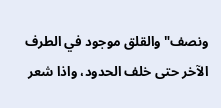ونصف" والقلق موجود في الطرف الآخر حتى خلف الحدود، واذا شعر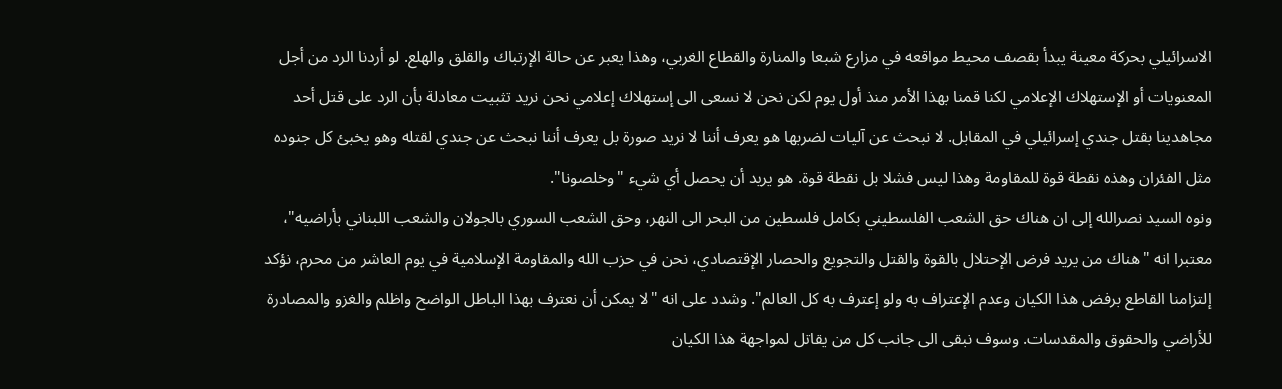الاسرائيلي بحركة معينة يبدأ بقصف محيط مواقعه في مزارع شبعا والمنارة والقطاع الغربي، وهذا يعبر عن حالة الإرتباك والقلق والهلع. لو أردنا الرد من أجل المعنويات أو الإستهلاك الإعلامي لكنا قمنا بهذا الأمر منذ أول يوم لكن نحن لا نسعى الى إستهلاك إعلامي نحن نريد تثبيت معادلة بأن الرد على قتل أحد مجاهدينا بقتل جندي إسرائيلي في المقابل. لا نبحث عن آليات لضربها هو يعرف أننا لا نريد صورة بل يعرف أننا نبحث عن جندي لقتله وهو يخبئ كل جنوده مثل الفئران وهذه نقطة قوة للمقاومة وهذا ليس فشلا بل نقطة قوة. هو يريد أن يحصل أي شيء "وخلصونا".
ونوه السيد نصرالله إلى ان هناك حق الشعب الفلسطيني بكامل فلسطين من البحر الى النهر، وحق الشعب السوري بالجولان والشعب اللبناني بأراضيه"، معتبرا انه "هناك من يريد فرض الإحتلال بالقوة والقتل والتجويع والحصار الإقتصادي، نحن في حزب الله والمقاومة الإسلامية في يوم العاشر من محرم، نؤكد إلتزامنا القاطع برفض هذا الكيان وعدم الإعتراف به ولو إعترف به كل العالم". وشدد على انه "لا يمكن أن نعترف بهذا الباطل الواضح واظلم والغزو والمصادرة للأراضي والحقوق والمقدسات. وسوف نبقى الى جانب كل من يقاتل لمواجهة هذا الكيان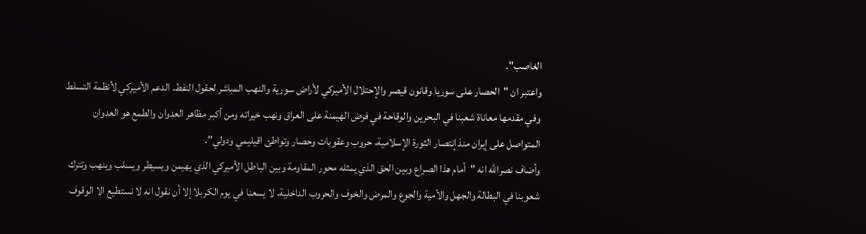الغاصب".
واعتبر ان "الحصار على سوريا وقانون قيصر والإحتلال الأميركي لأراض سورية والنهب المباشر لحقول النفط. الدعم الأميركي لأنظمة التسلط وفي مقدمها معاناة شعبنا في البحرين والوقاحة في فرض الهيمنة على العراق ونهب خيراته ومن أكبر مظاهر العدوان والطمع هو العدوان المتواصل على إيران منذ إنتصار الثورة الإسلامية، حروب وعقوبات وحصار وتواطئ اقيليمي ودولي".
وأضاف نصرالله انه "أمام هذا الصراع وبين الحق الذي يمثله محور المقاومة وبين الباطل الأميركي الذي يهيمن ويسيطر ويسلب وينهب وتترك شعوبنا في البطالة والجهل والأمية والجوع والمرض والخوف والحروب الداخلية، لا يسعنا في يوم الكربلا إلا أن نقول انه لا نستطيع الا الوقوف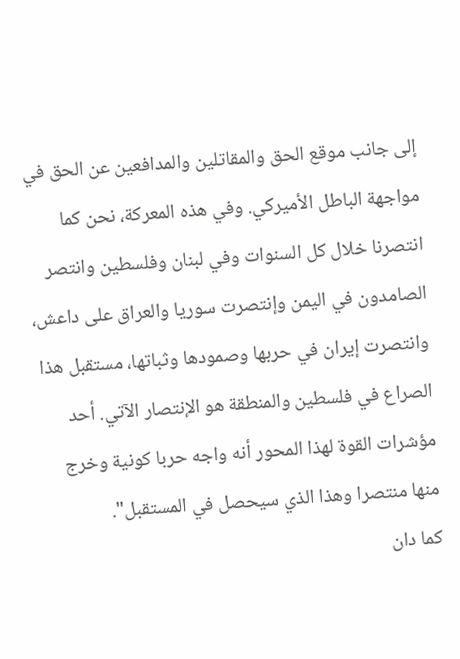إلى جانب موقع الحق والمقاتلين والمدافعين عن الحق في مواجهة الباطل الأميركي. وفي هذه المعركة، نحن كما انتصرنا خلال كل السنوات وفي لبنان وفلسطين وانتصر الصامدون في اليمن وإنتصرت سوريا والعراق على داعش، وانتصرت إيران في حربها وصمودها وثباتها، مستقبل هذا الصراع في فلسطين والمنطقة هو الإنتصار الآتي. أحد مؤشرات القوة لهذا المحور أنه واجه حربا كونية وخرج منها منتصرا وهذا الذي سيحصل في المستقبل".
كما دان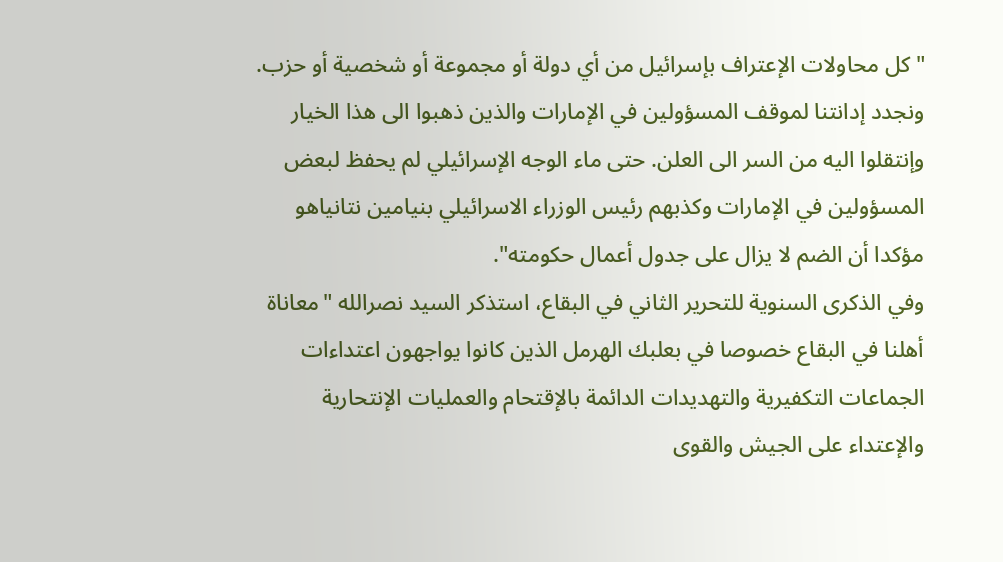"كل محاولات الإعتراف بإسرائيل من أي دولة أو مجموعة أو شخصية أو حزب. ونجدد إدانتنا لموقف المسؤولين في الإمارات والذين ذهبوا الى هذا الخيار وإنتقلوا اليه من السر الى العلن. حتى ماء الوجه الإسرائيلي لم يحفظ لبعض المسؤولين في الإمارات وكذبهم رئيس الوزراء الاسرائيلي بنيامين نتانياهو مؤكدا أن الضم لا يزال على جدول أعمال حكومته".
وفي الذكرى السنوية للتحرير الثاني في البقاع، استذكر السيد نصرالله "معاناة أهلنا في البقاع خصوصا في بعلبك الهرمل الذين كانوا يواجهون اعتداءات الجماعات التكفيرية والتهديدات الدائمة بالإقتحام والعمليات الإنتحارية والإعتداء على الجيش والقوى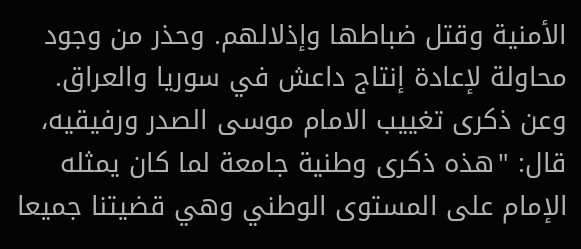الأمنية وقتل ضباطها وإذلالهم. وحذر من وجود محاولة لإعادة إنتاج داعش في سوريا والعراق.
وعن ذكرى تغييب الامام موسى الصدر ورفيقيه، قال: "هذه ذكرى وطنية جامعة لما كان يمثله الإمام على المستوى الوطني وهي قضيتنا جميعا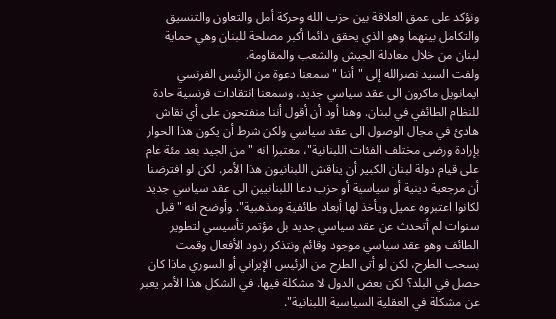ونؤكد على عمق العلاقة بين حزب الله وحركة أمل والتعاون والتنسيق والتكامل بينهما وهو الذي يحقق دائما أكبر مصلحة للبنان وهي حماية لبنان من خلال معادلة الجيش والشعب والمقاومة.
ولفت السيد نصرالله إلى "أننا "سمعنا دعوة من الرئيس الفرنسي ايمانويل ماكرون الى عقد سياسي جديد، وسمعنا انتقادات فرنسية حادة للنظام الطائفي في لبنان. وهنا أود أن أقول أننا منفتحون على أي نقاش هادئ في مجال الوصول الى عقد سياسي ولكن شرط أن يكون هذا الحوار بإرادة ورضى مختلف الفئات اللبنانية"، معتبرا انه "من الجيد بعد مئة عام على قيام دولة لبنان الكبير أن يناقش اللبنانيون هذا الأمر. لكن لو افترضنا أن مرجعية دينية أو سياسية أو حزب دعا اللبنانيين الى عقد سياسي جديد لكانوا اعتبروه عميل ويأخذ لها أبعاد طائفية ومذهبية". وأوضح انه "قبل سنوات لم أتحدث عن عقد سياسي جديد بل مؤتمر تأسيسي لتطوير الطائف وهو عقد سياسي موجود وقائم ونتذكر ردود الأفعال وقمت بسحب الطرح، لكن لو أتى الطرح من الرئيس الإيراني أو السوري ماذا كان حصل في البلد؟ لكن بعض الدول لا مشكلة فيها. في الشكل هذا الأمر يعبر عن مشكلة في العقلية السياسية اللبنانية".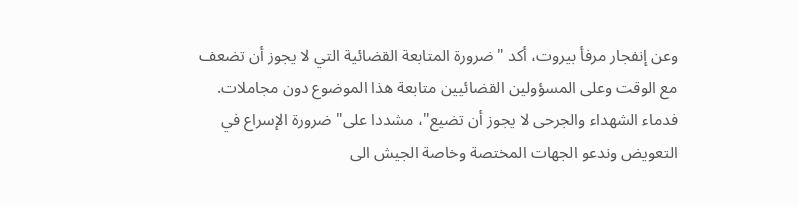وعن إنفجار مرفأ بيروت، أكد "ضرورة المتابعة القضائية التي لا يجوز أن تضعف مع الوقت وعلى المسؤولين القضائيين متابعة هذا الموضوع دون مجاملات. فدماء الشهداء والجرحى لا يجوز أن تضيع"، مشددا على" ضرورة الإسراع في التعويض وندعو الجهات المختصة وخاصة الجيش الى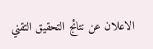الاعلان عن نتائج التحقيق التقني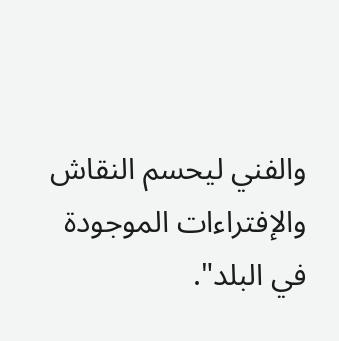والفني ليحسم النقاش والإفتراءات الموجودة في البلد".